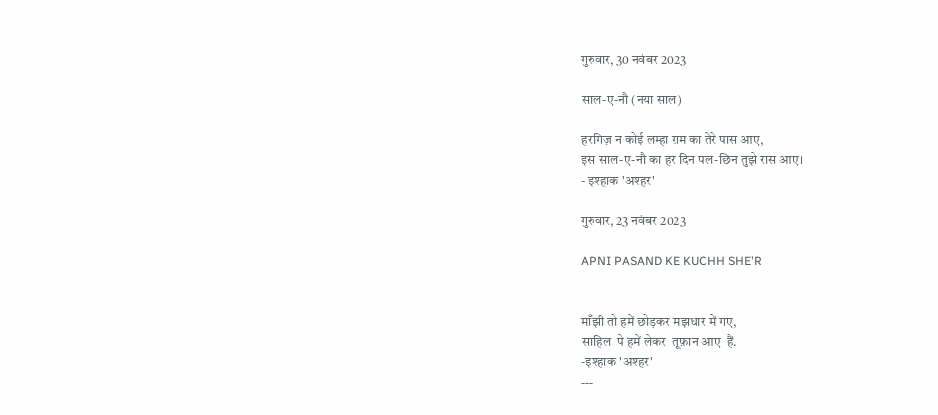गुरुवार, 30 नवंबर 2023

साल-ए-नौ (नया साल)

हरगिज़ न कोई लम्हा ग़म का तेरे पास आए,
इस साल-ए-नौ का हर दिन पल-छिन तुझे रास आए।
- इश्हाक 'अश्हर'

गुरुवार, 23 नवंबर 2023

APNI PASAND KE KUCHH SHE'R


माँझी तो हमें छोड़कर मझधार में गए,
साहिल  पे हमें लेकर  तूफ़ान आए  हैं.
-इश्हाक 'अश्हर'
---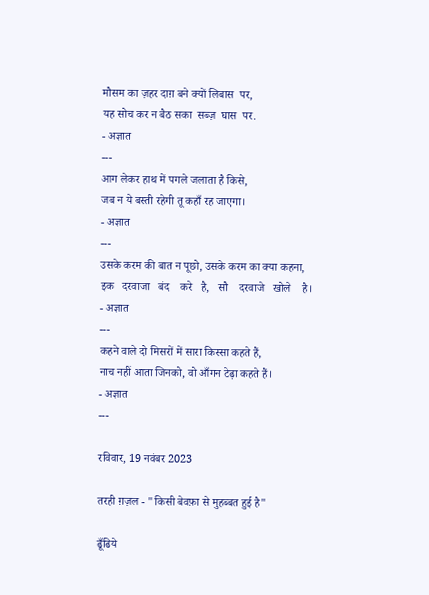मौसम का ज़हर दाग़ बने क्यों लिबास  पर,
यह सोच कर न बैठ सका  सब्ज़  घास  पर.
- अज्ञात
---
आग लेकर हाथ में पगले जलाता है किसे,
जब न ये बस्ती रहेगी तू कहाँ रह जाएगा।
- अज्ञात
---
उसके करम की बात न पूछो, उसके करम का क्या कहना,
इक   दरवाजा   बंद    करे   है,   सौ    दरवाजे   खोले    है।
- अज्ञात
---
कहने वाले दो मिसरों में सारा किस्सा कहते हैं,
नाच नहीं आता जिनको, वो आँगन टेढ़ा कहते हैं।
- अज्ञात
---

रविवार, 19 नवंबर 2023

तरही ग़ज़ल - "किसी बेवफ़ा से मुहब्बत हुई है"

ढूँढिये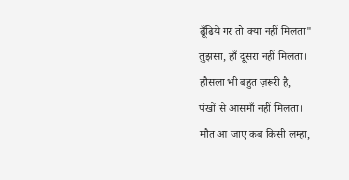ढूँढिये गर तो क्या नहीं मिलता"
तुझसा, हाँ दूसरा नहीं मिलता।
हौसला भी बहुत ज़रूरी है,
पंखों से आसमाँ नहीं मिलता।
मौत आ जाए कब किसी लम्हा,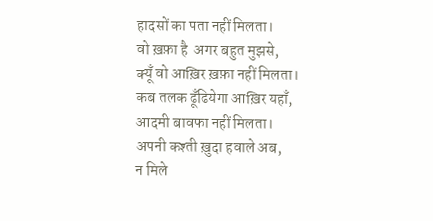हादसों का पता नहीं मिलता।
वो ख़फ़ा है  अगर बहुत मुझसे,
क्यूँ वो आख़िर ख़फ़ा नहीं मिलता।
कब तलक ढूँढियेगा आख़िर यहाँ,
आदमी बावफा नहीं मिलता।
अपनी कश्ती ख़ुदा हवाले अब,
न मिले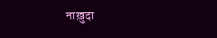नाख़ुदा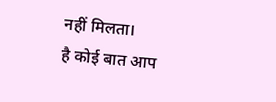नहीं मिलता।
है कोई बात आप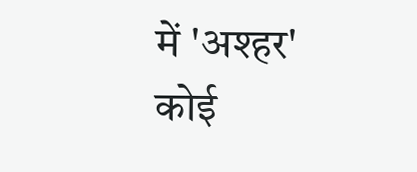में 'अश्हर'
कोई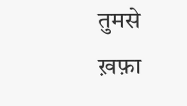तुमसे ख़फ़ा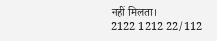नहीं मिलता।
2122 1212 22/112